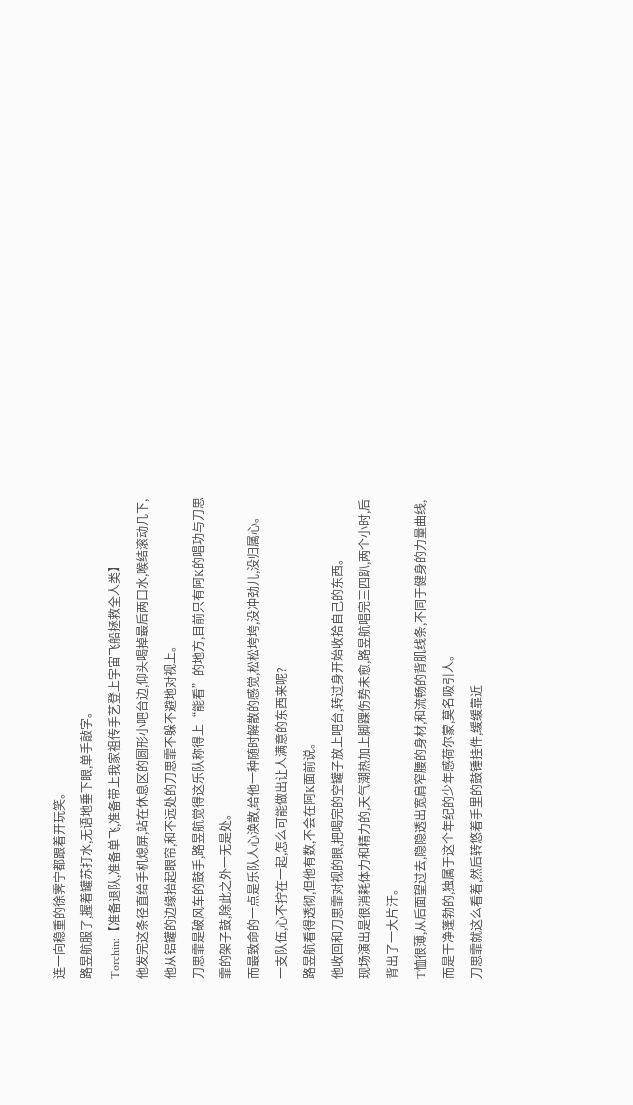连一向稳重的徐霁宁都跟着开玩笑。
路昱航服了,握着罐苏打水,无语地垂下眼,单手敲字。
Torchin:【准备退队,准备单飞,准备带上我家祖传手艺登上宇宙飞船拯救全人类】
他发完这条径直给手机熄屏,站在休息区的圆形小吧台边,仰头喝掉最后两口水,喉结滚动几下,他从铝罐的边缘抬起眼帘,和不远处的刀思霏不躲不避地对视上。
刀思霏是破风车的鼓手,路昱航觉得这乐队称得上“能看”的地方,目前只有阿K的唱功与刀思霏的架子鼓,除此之外一无是处。
而最致命的一点是乐队人心涣散,给他一种随时解散的感觉,松松垮垮,没冲劲儿,没归属心。
一支队伍,心不拧在一起,怎么可能做出让人满意的东西来呢?
路昱航看得透彻,但他有数,不会在阿K面前说。
他收回和刀思霏对视的眼,把喝完的空罐子放上吧台,转过身开始收拾自己的东西。
现场演出是很消耗体力和精力的,天气潮热加上脚踝伤势未愈,路昱航唱完三四趴,两个小时,后背出了一大片汗。
T恤很薄,从后面望过去,隐隐透出宽肩窄腰的身材,和流畅的背肌线条,不同于健身的力量曲线,而是干净蓬勃的,独属于这个年纪的少年感荷尔蒙,莫名吸引人。
刀思霏就这么看着,然后转悠着手里的鼓锤挂件,缓缓靠近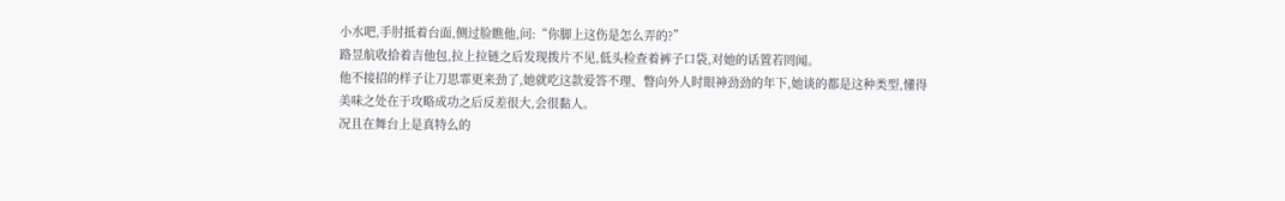小水吧,手肘抵着台面,侧过脸瞧他,问:“你脚上这伤是怎么弄的?”
路昱航收拾着吉他包,拉上拉链之后发现拨片不见,低头检查着裤子口袋,对她的话置若罔闻。
他不接招的样子让刀思霏更来劲了,她就吃这款爱答不理、瞥向外人时眼神劲劲的年下,她谈的都是这种类型,懂得美味之处在于攻略成功之后反差很大,会很黏人。
况且在舞台上是真特么的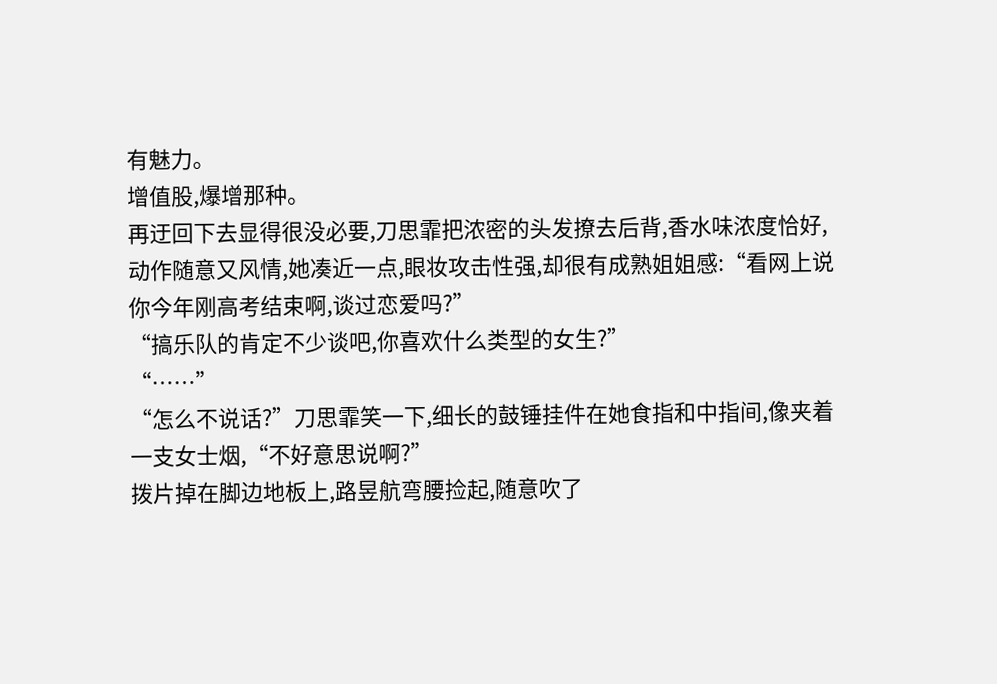有魅力。
增值股,爆增那种。
再迂回下去显得很没必要,刀思霏把浓密的头发撩去后背,香水味浓度恰好,动作随意又风情,她凑近一点,眼妆攻击性强,却很有成熟姐姐感:“看网上说你今年刚高考结束啊,谈过恋爱吗?”
“搞乐队的肯定不少谈吧,你喜欢什么类型的女生?”
“……”
“怎么不说话?”刀思霏笑一下,细长的鼓锤挂件在她食指和中指间,像夹着一支女士烟,“不好意思说啊?”
拨片掉在脚边地板上,路昱航弯腰捡起,随意吹了